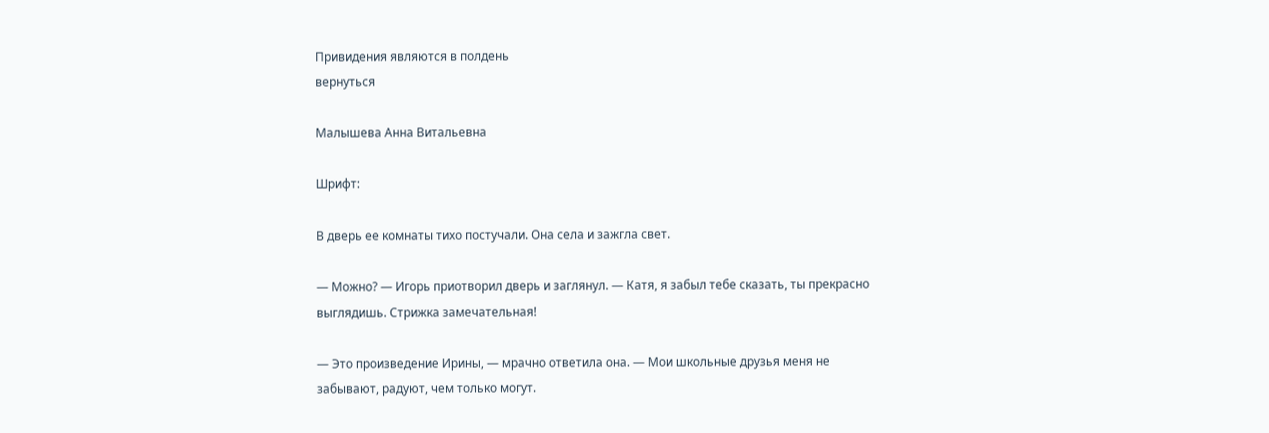Привидения являются в полдень
вернуться

Малышева Анна Витальевна

Шрифт:

В дверь ее комнаты тихо постучали. Она села и зажгла свет.

— Можно? — Игорь приотворил дверь и заглянул. — Катя, я забыл тебе сказать, ты прекрасно выглядишь. Стрижка замечательная!

— Это произведение Ирины, — мрачно ответила она. — Мои школьные друзья меня не забывают, радуют, чем только могут.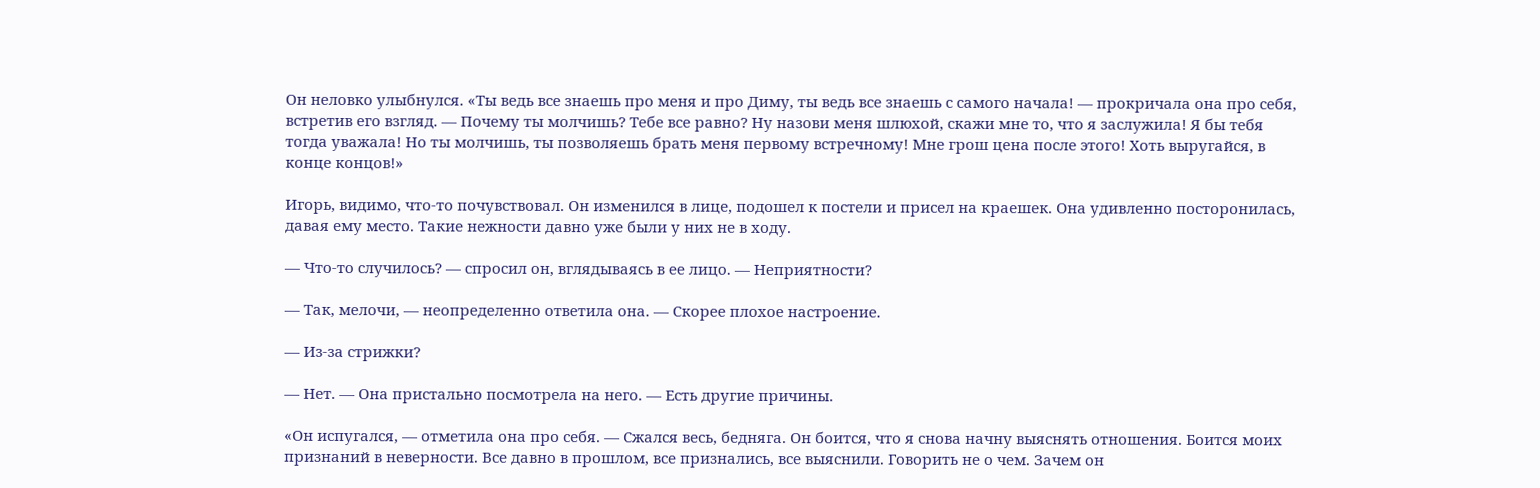Он неловко улыбнулся. «Ты ведь все знаешь про меня и про Диму, ты ведь все знаешь с самого начала! — прокричала она про себя, встретив его взгляд. — Почему ты молчишь? Тебе все равно? Ну назови меня шлюхой, скажи мне то, что я заслужила! Я бы тебя тогда уважала! Но ты молчишь, ты позволяешь брать меня первому встречному! Мне грош цена после этого! Хоть выругайся, в конце концов!»

Игорь, видимо, что-то почувствовал. Он изменился в лице, подошел к постели и присел на краешек. Она удивленно посторонилась, давая ему место. Такие нежности давно уже были у них не в ходу.

— Что-то случилось? — спросил он, вглядываясь в ее лицо. — Неприятности?

— Так, мелочи, — неопределенно ответила она. — Скорее плохое настроение.

— Из-за стрижки?

— Нет. — Она пристально посмотрела на него. — Есть другие причины.

«Он испугался, — отметила она про себя. — Сжался весь, бедняга. Он боится, что я снова начну выяснять отношения. Боится моих признаний в неверности. Все давно в прошлом, все признались, все выяснили. Говорить не о чем. Зачем он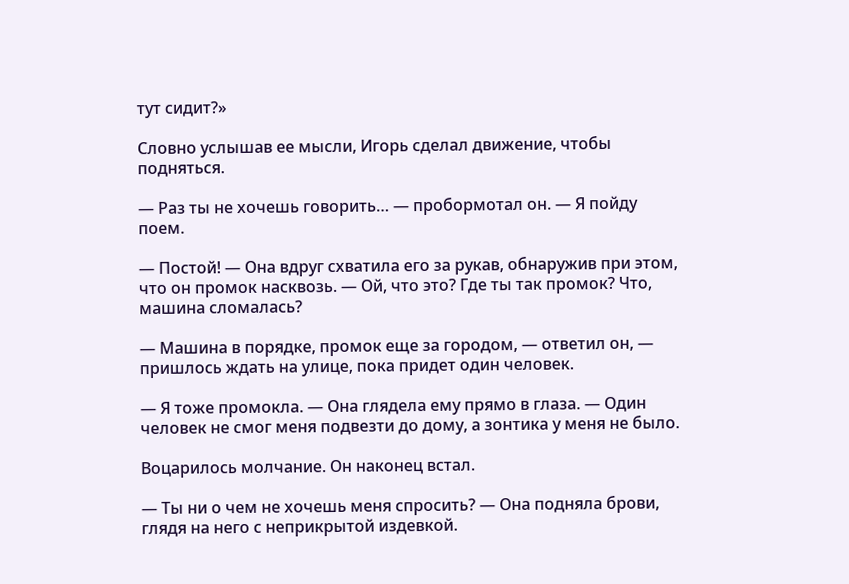тут сидит?»

Словно услышав ее мысли, Игорь сделал движение, чтобы подняться.

— Раз ты не хочешь говорить… — пробормотал он. — Я пойду поем.

— Постой! — Она вдруг схватила его за рукав, обнаружив при этом, что он промок насквозь. — Ой, что это? Где ты так промок? Что, машина сломалась?

— Машина в порядке, промок еще за городом, — ответил он, — пришлось ждать на улице, пока придет один человек.

— Я тоже промокла. — Она глядела ему прямо в глаза. — Один человек не смог меня подвезти до дому, а зонтика у меня не было.

Воцарилось молчание. Он наконец встал.

— Ты ни о чем не хочешь меня спросить? — Она подняла брови, глядя на него с неприкрытой издевкой.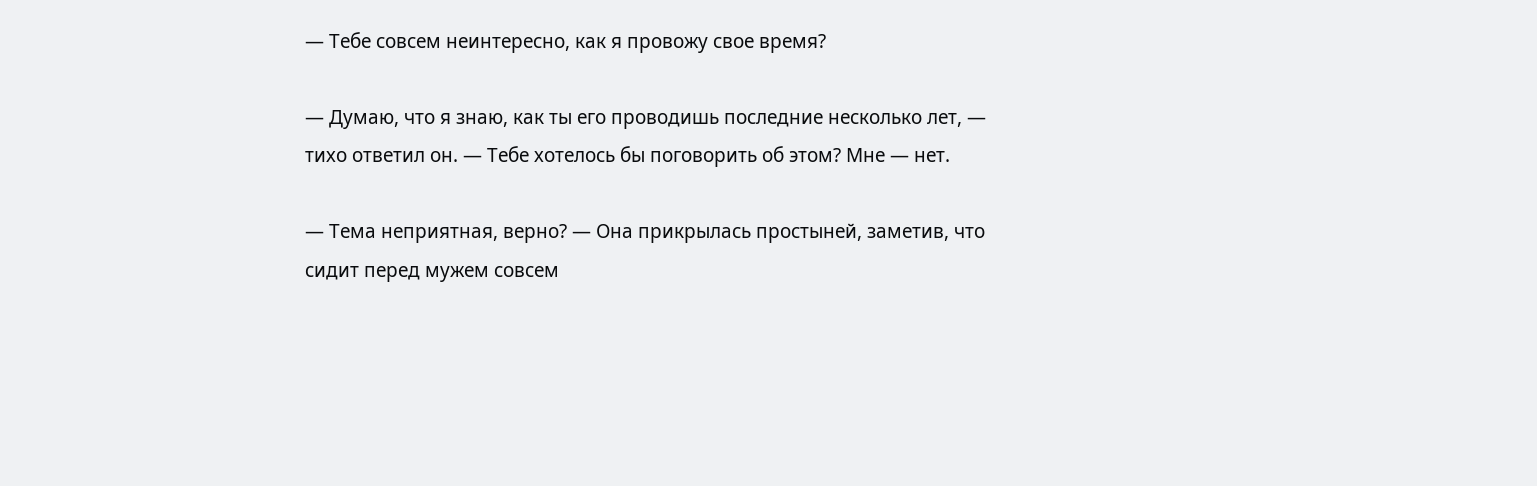— Тебе совсем неинтересно, как я провожу свое время?

— Думаю, что я знаю, как ты его проводишь последние несколько лет, — тихо ответил он. — Тебе хотелось бы поговорить об этом? Мне — нет.

— Тема неприятная, верно? — Она прикрылась простыней, заметив, что сидит перед мужем совсем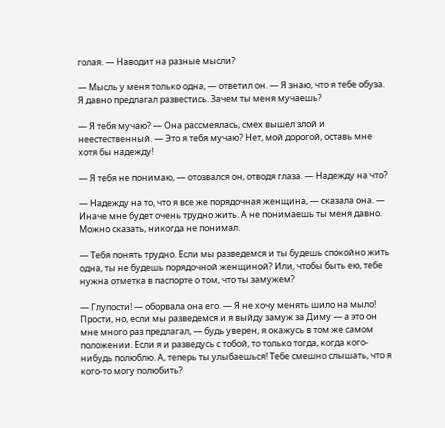голая. — Наводит на разные мысли?

— Мысль у меня только одна, — ответил он. — Я знаю, что я тебе обуза. Я давно предлагал развестись. Зачем ты меня мучаешь?

— Я тебя мучаю? — Она рассмеялась, смех вышел злой и неестественный. — Это я тебя мучаю? Нет, мой дорогой, оставь мне хотя бы надежду!

— Я тебя не понимаю, — отозвался он, отводя глаза. — Надежду на что?

— Надежду на то, что я все же порядочная женщина, — сказала она. — Иначе мне будет очень трудно жить. А не понимаешь ты меня давно. Можно сказать, никогда не понимал.

— Тебя понять трудно. Если мы разведемся и ты будешь спокойно жить одна, ты не будешь порядочной женщиной? Или, чтобы быть ею, тебе нужна отметка в паспорте о том, что ты замужем?

— Глупости! — оборвала она его. — Я не хочу менять шило на мыло! Прости, но, если мы разведемся и я выйду замуж за Диму — а это он мне много раз предлагал, — будь уверен, я окажусь в том же самом положении. Если я и разведусь с тобой, то только тогда, когда кого-нибудь полюблю. А, теперь ты улыбаешься! Тебе смешно слышать, что я кого-то могу полюбить?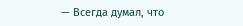— Всегда думал, что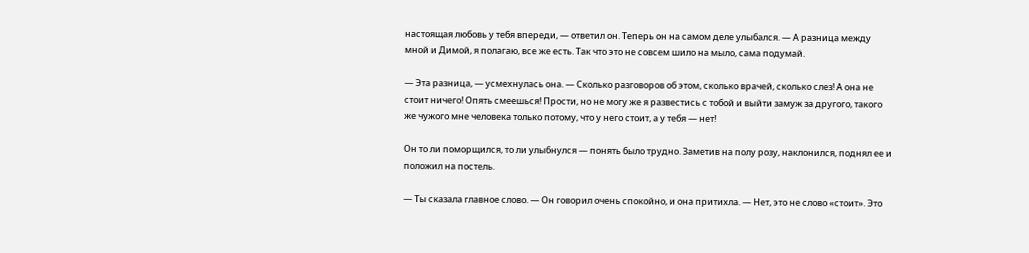настоящая любовь у тебя впереди, — ответил он. Теперь он на самом деле улыбался. — А разница между мной и Димой, я полагаю, все же есть. Так что это не совсем шило на мыло, сама подумай.

— Эта разница, — усмехнулась она. — Сколько разговоров об этом, сколько врачей, сколько слез! А она не стоит ничего! Опять смеешься! Прости, но не могу же я развестись с тобой и выйти замуж за другого, такого же чужого мне человека только потому, что у него стоит, а у тебя — нет!

Он то ли поморщился, то ли улыбнулся — понять было трудно. Заметив на полу розу, наклонился, поднял ее и положил на постель.

— Ты сказала главное слово. — Он говорил очень спокойно, и она притихла. — Нет, это не слово «стоит». Это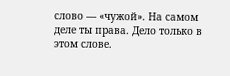слово — «чужой». На самом деле ты права. Дело только в этом слове.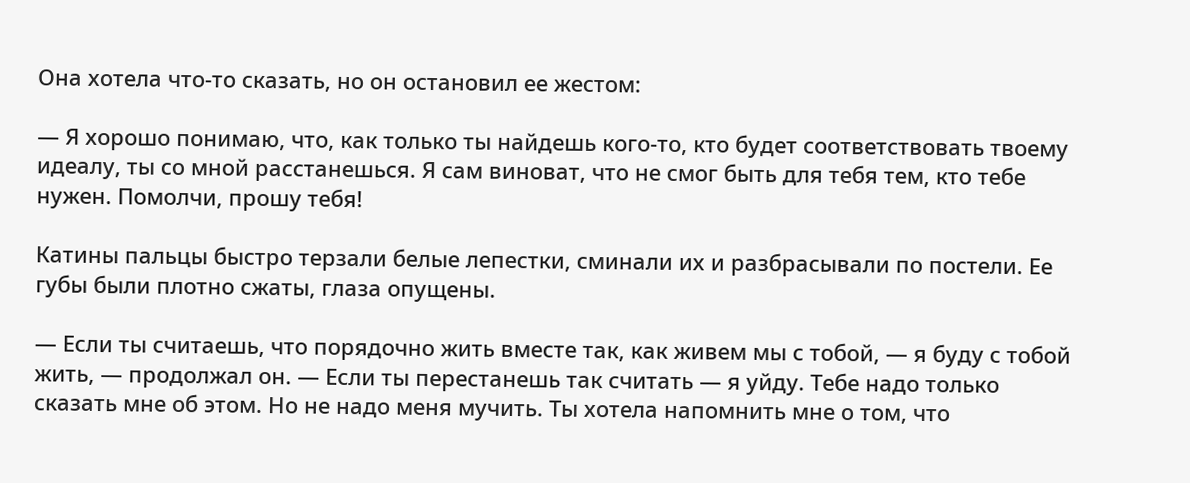Она хотела что-то сказать, но он остановил ее жестом:

— Я хорошо понимаю, что, как только ты найдешь кого-то, кто будет соответствовать твоему идеалу, ты со мной расстанешься. Я сам виноват, что не смог быть для тебя тем, кто тебе нужен. Помолчи, прошу тебя!

Катины пальцы быстро терзали белые лепестки, сминали их и разбрасывали по постели. Ее губы были плотно сжаты, глаза опущены.

— Если ты считаешь, что порядочно жить вместе так, как живем мы с тобой, — я буду с тобой жить, — продолжал он. — Если ты перестанешь так считать — я уйду. Тебе надо только сказать мне об этом. Но не надо меня мучить. Ты хотела напомнить мне о том, что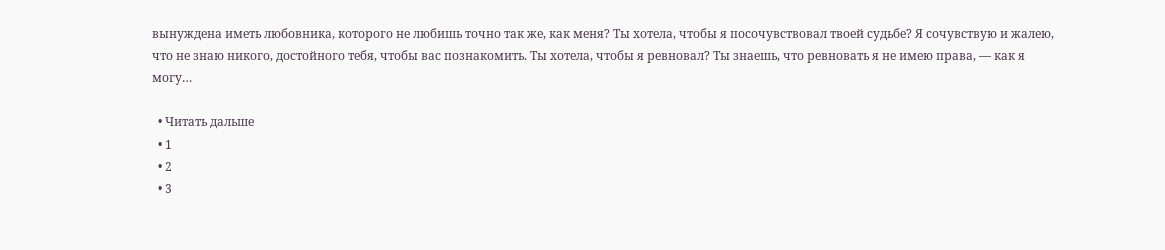вынуждена иметь любовника, которого не любишь точно так же, как меня? Ты хотела, чтобы я посочувствовал твоей судьбе? Я сочувствую и жалею, что не знаю никого, достойного тебя, чтобы вас познакомить. Ты хотела, чтобы я ревновал? Ты знаешь, что ревновать я не имею права, — как я могу…

  • Читать дальше
  • 1
  • 2
  • 3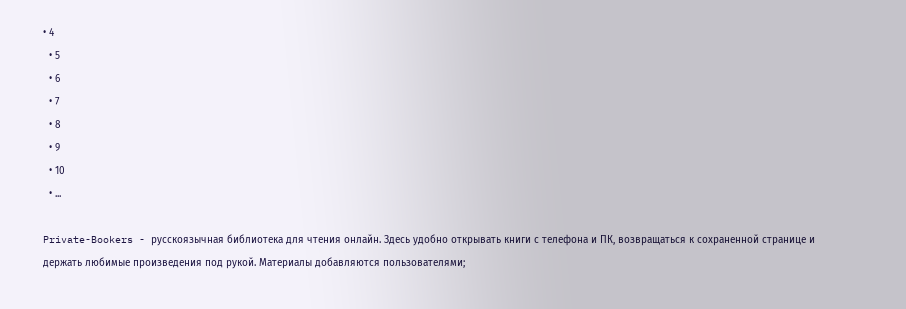• 4
  • 5
  • 6
  • 7
  • 8
  • 9
  • 10
  • ...

Private-Bookers - русскоязычная библиотека для чтения онлайн. Здесь удобно открывать книги с телефона и ПК, возвращаться к сохраненной странице и держать любимые произведения под рукой. Материалы добавляются пользователями;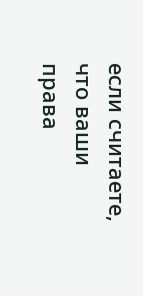если считаете, что ваши права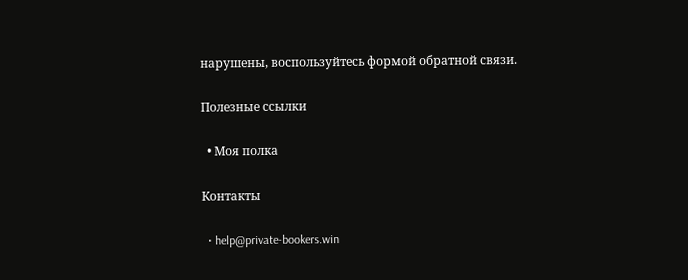нарушены, воспользуйтесь формой обратной связи.

Полезные ссылки

  • Моя полка

Контакты

  • help@private-bookers.win